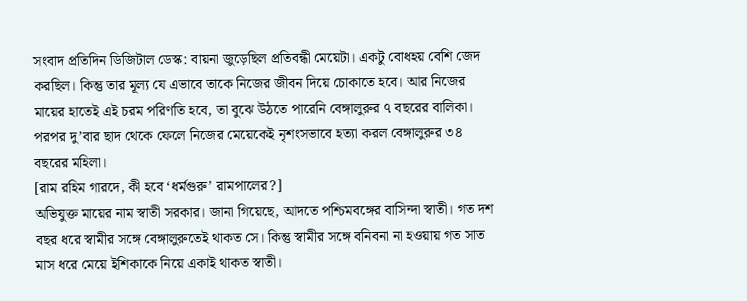সংবাদ প্রতিদিন ডিজিটাল ডেস্ক: বায়না জুড়েছিল প্রতিবন্ধী মেয়েটা। একটু বোধহয় বেশি জেদ করছিল। কিন্তু তার মূল্য যে এভাবে তাকে নিজের জীবন দিয়ে চোকাতে হবে। আর নিজের মায়ের হাতেই এই চরম পরিণতি হবে, তা বুঝে উঠতে পারেনি বেঙ্গালুরুর ৭ বছরের বালিকা। পরপর দু’বার ছাদ থেকে ফেলে নিজের মেয়েকেই নৃশংসভাবে হত্যা করল বেঙ্গালুরুর ৩৪ বছরের মহিলা।
[রাম রহিম গারদে, কী হবে ‘ধর্মগুরু’ রামপালের?]
অভিযুক্ত মায়ের নাম স্বাতী সরকার। জানা গিয়েছে, আদতে পশ্চিমবঙ্গের বাসিন্দা স্বাতী। গত দশ বছর ধরে স্বামীর সঙ্গে বেঙ্গালুরুতেই থাকত সে। কিন্তু স্বামীর সঙ্গে বনিবনা না হওয়ায় গত সাত মাস ধরে মেয়ে ইশিকাকে নিয়ে একাই থাকত স্বাতী।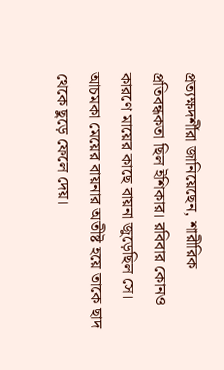প্রত্যক্ষদর্শীরা জানিয়েছেন, শারীরিক প্রতিবন্ধকতা ছিল ইশিকার। রবিবার কোনও কারণে মায়ের কাছে বায়না জুড়েছিল সে। আচমকা মেয়ের বায়নার অতীষ্ট হয়ে তাকে ছাদ থেকে ছুড়ে ফেলে দেয়।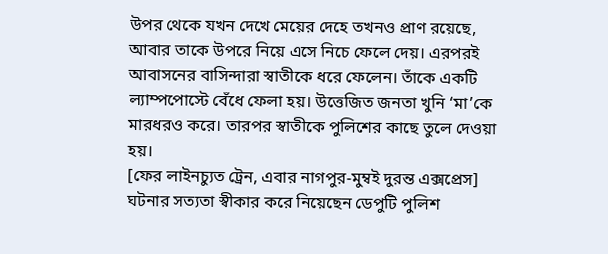উপর থেকে যখন দেখে মেয়ের দেহে তখনও প্রাণ রয়েছে, আবার তাকে উপরে নিয়ে এসে নিচে ফেলে দেয়। এরপরই আবাসনের বাসিন্দারা স্বাতীকে ধরে ফেলেন। তাঁকে একটি ল্যাম্পপোস্টে বেঁধে ফেলা হয়। উত্তেজিত জনতা খুনি ‘মা’কে মারধরও করে। তারপর স্বাতীকে পুলিশের কাছে তুলে দেওয়া হয়।
[ফের লাইনচ্যুত ট্রেন, এবার নাগপুর-মুম্বই দুরন্ত এক্সপ্রেস]
ঘটনার সত্যতা স্বীকার করে নিয়েছেন ডেপুটি পুলিশ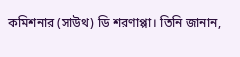কমিশনার (সাউথ) ডি শরণাপ্পা। তিনি জানান,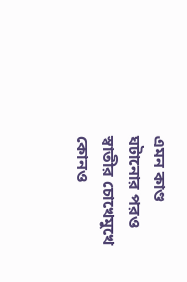এমন কাণ্ড ঘটানোর পরও স্বাতীর চোখেমুখে কোনও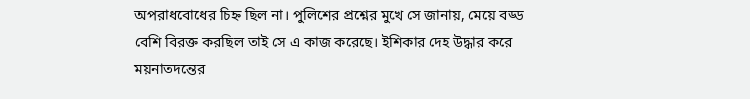অপরাধবোধের চিহ্ন ছিল না। পুলিশের প্রশ্নের মুখে সে জানায়, মেয়ে বড্ড বেশি বিরক্ত করছিল তাই সে এ কাজ করেছে। ইশিকার দেহ উদ্ধার করে ময়নাতদন্তের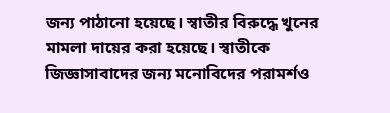জন্য পাঠানো হয়েছে। স্বাতীর বিরুদ্ধে খুনের মামলা দায়ের করা হয়েছে। স্বাতীকে জিজ্ঞাসাবাদের জন্য মনোবিদের পরামর্শও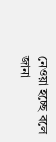নেওয়া হচ্ছে বলে জানা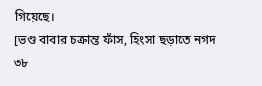গিয়েছে।
[ভণ্ড বাবার চক্রান্ত ফাঁস, হিংসা ছড়াতে নগদ ৩৮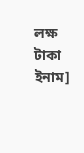লক্ষ টাকা ইনাম]